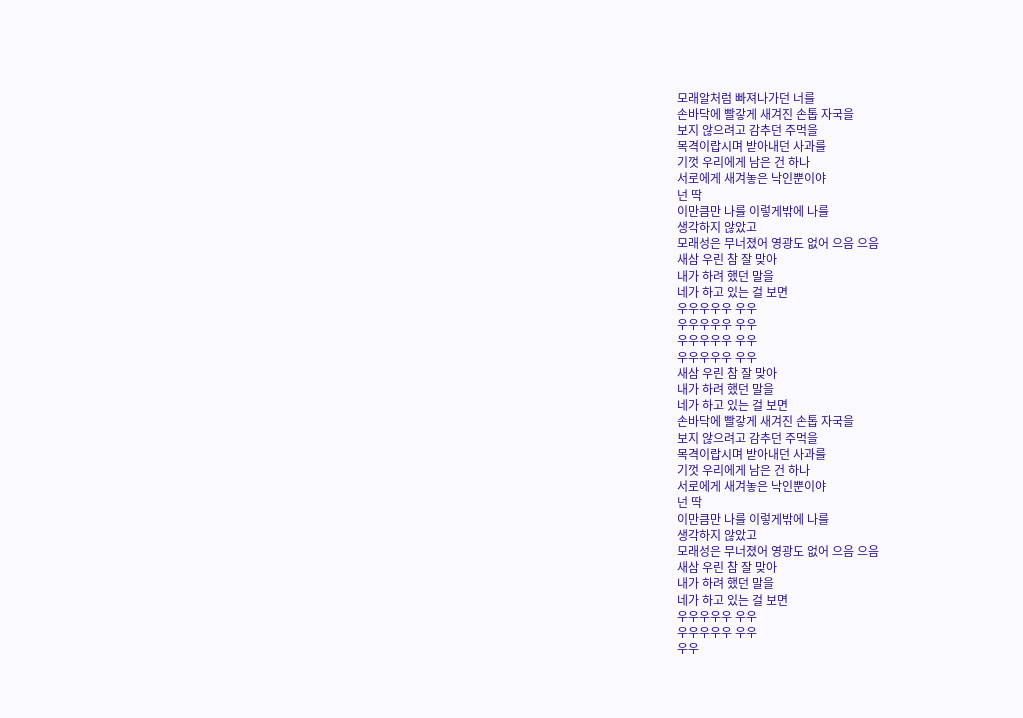모래알처럼 빠져나가던 너를
손바닥에 빨갛게 새겨진 손톱 자국을
보지 않으려고 감추던 주먹을
목격이랍시며 받아내던 사과를
기껏 우리에게 남은 건 하나
서로에게 새겨놓은 낙인뿐이야
넌 딱
이만큼만 나를 이렇게밖에 나를
생각하지 않았고
모래성은 무너졌어 영광도 없어 으음 으음
새삼 우린 참 잘 맞아
내가 하려 했던 말을
네가 하고 있는 걸 보면
우우우우우 우우
우우우우우 우우
우우우우우 우우
우우우우우 우우
새삼 우린 참 잘 맞아
내가 하려 했던 말을
네가 하고 있는 걸 보면
손바닥에 빨갛게 새겨진 손톱 자국을
보지 않으려고 감추던 주먹을
목격이랍시며 받아내던 사과를
기껏 우리에게 남은 건 하나
서로에게 새겨놓은 낙인뿐이야
넌 딱
이만큼만 나를 이렇게밖에 나를
생각하지 않았고
모래성은 무너졌어 영광도 없어 으음 으음
새삼 우린 참 잘 맞아
내가 하려 했던 말을
네가 하고 있는 걸 보면
우우우우우 우우
우우우우우 우우
우우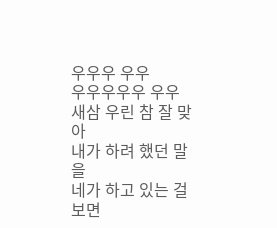우우우 우우
우우우우우 우우
새삼 우린 참 잘 맞아
내가 하려 했던 말을
네가 하고 있는 걸 보면